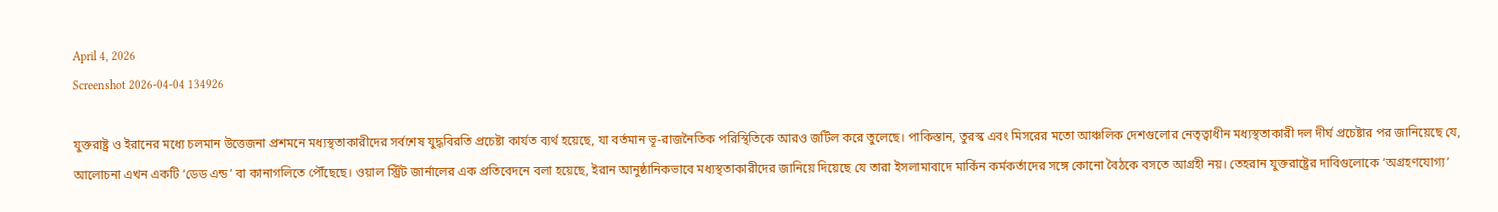April 4, 2026
Screenshot 2026-04-04 134926

যুক্তরাষ্ট্র ও ইরানের মধ্যে চলমান উত্তেজনা প্রশমনে মধ্যস্থতাকারীদের সর্বশেষ যুদ্ধবিরতি প্রচেষ্টা কার্যত ব্যর্থ হয়েছে, যা বর্তমান ভূ-রাজনৈতিক পরিস্থিতিকে আরও জটিল করে তুলেছে। পাকিস্তান, তুরস্ক এবং মিসরের মতো আঞ্চলিক দেশগুলোর নেতৃত্বাধীন মধ্যস্থতাকারী দল দীর্ঘ প্রচেষ্টার পর জানিয়েছে যে, আলোচনা এখন একটি ‘ডেড এন্ড’ বা কানাগলিতে পৌঁছেছে। ওয়াল স্ট্রিট জার্নালের এক প্রতিবেদনে বলা হয়েছে, ইরান আনুষ্ঠানিকভাবে মধ্যস্থতাকারীদের জানিয়ে দিয়েছে যে তারা ইসলামাবাদে মার্কিন কর্মকর্তাদের সঙ্গে কোনো বৈঠকে বসতে আগ্রহী নয়। তেহরান যুক্তরাষ্ট্রের দাবিগুলোকে ‘অগ্রহণযোগ্য’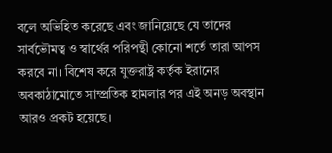বলে অভিহিত করেছে এবং জানিয়েছে যে তাদের সার্বভৌমত্ব ও স্বার্থের পরিপন্থী কোনো শর্তে তারা আপস করবে না। বিশেষ করে যুক্তরাষ্ট্র কর্তৃক ইরানের অবকাঠামোতে সাম্প্রতিক হামলার পর এই অনড় অবস্থান আরও প্রকট হয়েছে।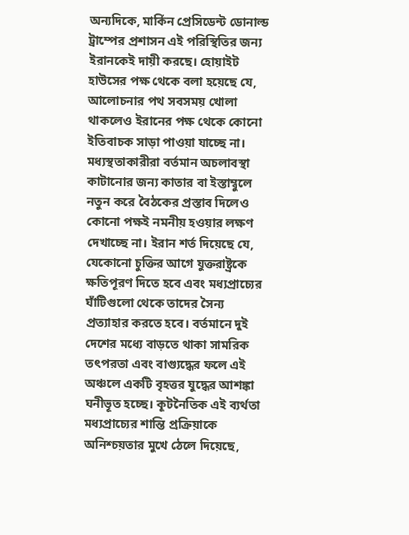অন্যদিকে, মার্কিন প্রেসিডেন্ট ডোনাল্ড ট্রাম্পের প্রশাসন এই পরিস্থিতির জন্য ইরানকেই দায়ী করছে। হোয়াইট হাউসের পক্ষ থেকে বলা হয়েছে যে, আলোচনার পথ সবসময় খোলা থাকলেও ইরানের পক্ষ থেকে কোনো ইতিবাচক সাড়া পাওয়া যাচ্ছে না। মধ্যস্থতাকারীরা বর্তমান অচলাবস্থা কাটানোর জন্য কাতার বা ইস্তাম্বুলে নতুন করে বৈঠকের প্রস্তাব দিলেও কোনো পক্ষই নমনীয় হওয়ার লক্ষণ দেখাচ্ছে না। ইরান শর্ত দিয়েছে যে, যেকোনো চুক্তির আগে যুক্তরাষ্ট্রকে ক্ষতিপূরণ দিতে হবে এবং মধ্যপ্রাচ্যের ঘাঁটিগুলো থেকে তাদের সৈন্য প্রত্যাহার করতে হবে। বর্তমানে দুই দেশের মধ্যে বাড়তে থাকা সামরিক তৎপরতা এবং বাগ্যুদ্ধের ফলে এই অঞ্চলে একটি বৃহত্তর যুদ্ধের আশঙ্কা ঘনীভূত হচ্ছে। কূটনৈতিক এই ব্যর্থতা মধ্যপ্রাচ্যের শান্তি প্রক্রিয়াকে অনিশ্চয়তার মুখে ঠেলে দিয়েছে,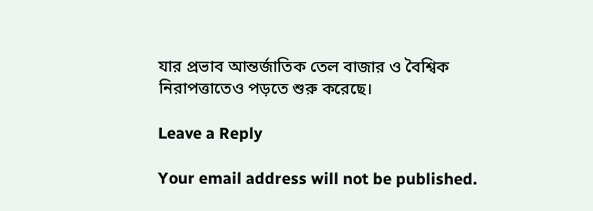যার প্রভাব আন্তর্জাতিক তেল বাজার ও বৈশ্বিক নিরাপত্তাতেও পড়তে শুরু করেছে।

Leave a Reply

Your email address will not be published.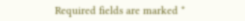Required fields are marked *